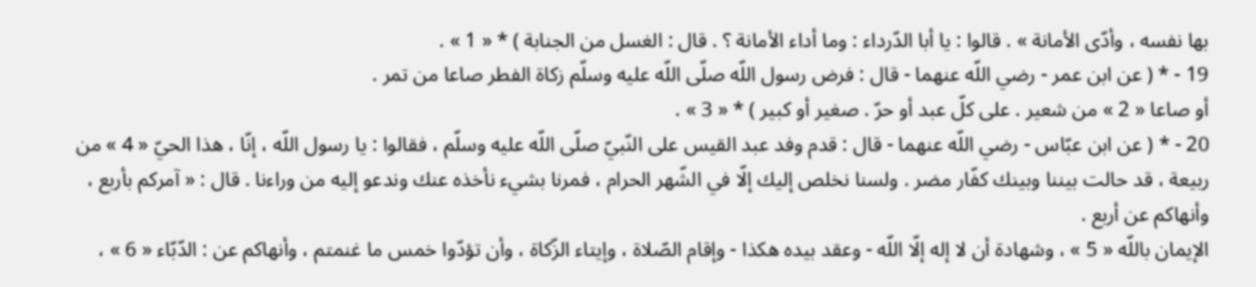بها نفسه ، وأدّى الأمانة » . قالوا : يا أبا الدّرداء : وما أداء الأمانة ؟ . قال : الغسل من الجنابة ) * « 1 » .
19 - * ( عن ابن عمر - رضي اللّه عنهما - قال : فرض رسول اللّه صلّى اللّه عليه وسلّم زكاة الفطر صاعا من تمر .
أو صاعا « 2 » من شعير . على كلّ عبد أو حرّ . صغير أو كبير ) * « 3 » .
20 - * ( عن ابن عبّاس - رضي اللّه عنهما - قال : قدم وفد عبد القيس على النّبيّ صلّى اللّه عليه وسلّم ، فقالوا : يا رسول اللّه ، إنّا ، هذا الحيّ « 4 » من ربيعة ، قد حالت بيننا وبينك كفّار مضر . ولسنا نخلص إليك إلّا في الشّهر الحرام ، فمرنا بشيء نأخذه عنك وندعو إليه من وراءنا . قال : « آمركم بأربع ، وأنهاكم عن أربع .
الإيمان باللّه « 5 » ، وشهادة أن لا إله إلّا اللّه - وعقد بيده هكذا - وإقام الصّلاة ، وإيتاء الزّكاة ، وأن تؤدّوا خمس ما غنمتم ، وأنهاكم عن : الدّبّاء « 6 » ،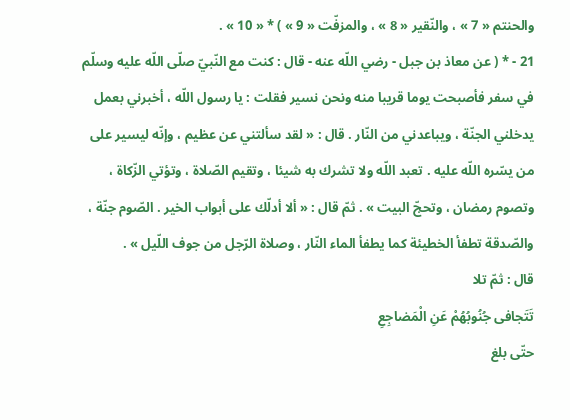والحنتم « 7 » ، والنّقير « 8 » ، والمزفّت « 9 » ) * « 10 » .
21 - * ( عن معاذ بن جبل - رضي اللّه عنه - قال : كنت مع النّبيّ صلّى اللّه عليه وسلّم في سفر فأصبحت يوما قريبا منه ونحن نسير فقلت : يا رسول اللّه ، أخبرني بعمل يدخلني الجنّة ، ويباعدني من النّار . قال : « لقد سألتني عن عظيم ، وإنّه ليسير على من يسّره اللّه عليه . تعبد اللّه ولا تشرك به شيئا ، وتقيم الصّلاة ، وتؤتي الزّكاة ، وتصوم رمضان ، وتحجّ البيت » . ثمّ قال : « ألا أدلّك على أبواب الخير . الصّوم جنّة ، والصّدقة تطفأ الخطيئة كما يطفأ الماء النّار ، وصلاة الرّجل من جوف اللّيل » .
قال : ثمّ تلا
تَتَجافى جُنُوبُهُمْ عَنِ الْمَضاجِعِ
حتّى بلغ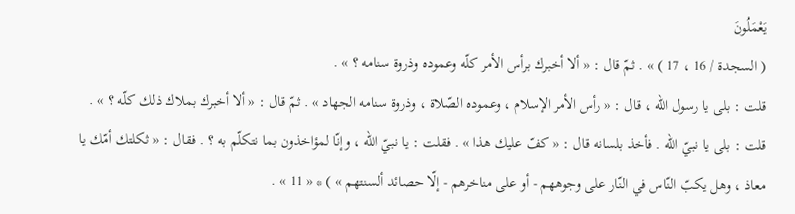يَعْمَلُونَ
( السجدة / 16 ، 17 ) » . ثمّ قال : « ألا أخبرك برأس الأمر كلّه وعموده وذروة سنامه ؟ » .
قلت : بلى يا رسول اللّه ، قال : « رأس الأمر الإسلام ، وعموده الصّلاة ، وذروة سنامه الجهاد » . ثمّ قال : « ألا أخبرك بملاك ذلك كلّه ؟ » . قلت : بلى يا نبيّ اللّه . فأخذ بلسانه قال : « كفّ عليك هذا » . فقلت : يا نبيّ اللّه ، وإنّا لمؤاخذون بما نتكلّم به ؟ . فقال : « ثكلتك أمّك يا معاذ ، وهل يكبّ النّاس في النّار على وجوههم - أو على مناخرهم - إلّا حصائد ألسنتهم » ) * « 11 » .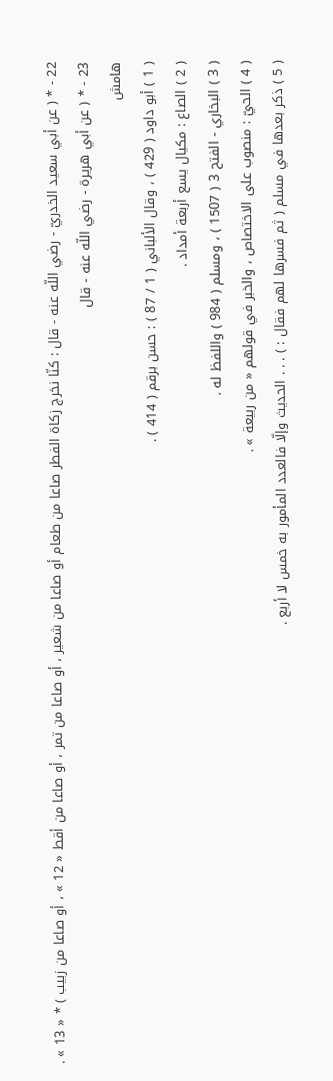22 - * ( عن أبي سعيد الخدريّ - رضي اللّه عنه - قال : كنّا نخرج زكاة الفطر صاعا من طعام أو صاعا من شعير ، أو صاعا من تمر ، أو صاعا من أقط « 12 » ، أو صاعا من زبيب ) * « 13 » .
23 - * ( عن أبي هريرة - رضي اللّه عنه - قال
هامش
( 1 ) أبو داود ( 429 ) ، وقال الألباني ( 1 / 87 ) : حسن برقم ( 414 ) .
( 2 ) الصاع : مكيال يسع أربعة أمداد .
( 3 ) البخاري - الفتح 3 ( 1507 ) ، ومسلم ( 984 ) واللفظ له .
( 4 ) الحيّ : منصوب على الاختصاص ، والخبر في قولهم « من ربيعة » .
( 5 ) ذكر بعدها في مسلم ( ثم فسرها لهم فقال : ) . . . الحديث وإلّا فالعدد المأمور به خمس لا أربع .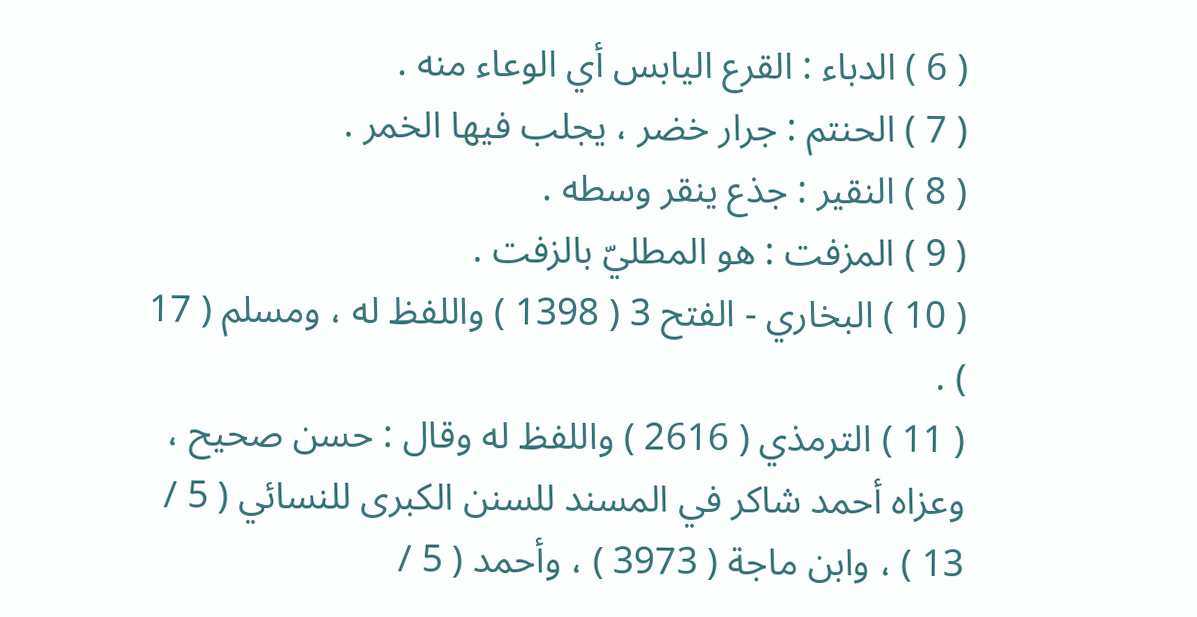( 6 ) الدباء : القرع اليابس أي الوعاء منه .
( 7 ) الحنتم : جرار خضر ، يجلب فيها الخمر .
( 8 ) النقير : جذع ينقر وسطه .
( 9 ) المزفت : هو المطليّ بالزفت .
( 10 ) البخاري - الفتح 3 ( 1398 ) واللفظ له ، ومسلم ( 17 ) .
( 11 ) الترمذي ( 2616 ) واللفظ له وقال : حسن صحيح ، وعزاه أحمد شاكر في المسند للسنن الكبرى للنسائي ( 5 / 13 ) ، وابن ماجة ( 3973 ) ، وأحمد ( 5 /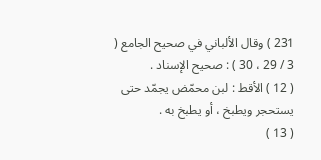231 ) وقال الألباني في صحيح الجامع ( 3 / 29 ، 30 ) : صحيح الإسناد .
( 12 ) الأقط : لبن محمّض يجمّد حتى يستحجر ويطبخ ، أو يطبخ به .
( 13 )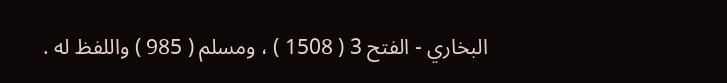البخاري - الفتح 3 ( 1508 ) ، ومسلم ( 985 ) واللفظ له .